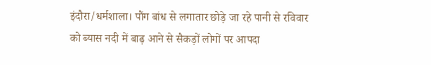इंदौरा/धर्मशाला। पौंग बांध से लगातार छोड़े जा रहे पानी से रविवार को ब्यास नदी में बाढ़ आने से सैकड़ों लोगों पर आपदा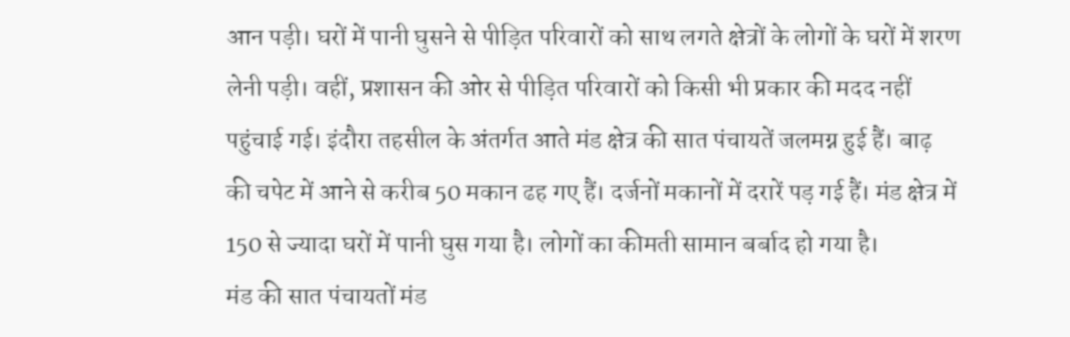आन पड़ी। घरों में पानी घुसने से पीड़ित परिवारों को साथ लगते क्षेत्रों के लोगों के घरों में शरण लेनी पड़ी। वहीं, प्रशासन की ओर से पीड़ित परिवारों को किसी भी प्रकार की मदद नहीं पहुंचाई गई। इंदौरा तहसील के अंतर्गत आते मंड क्षेत्र की सात पंचायतें जलमग्न हुई हैं। बाढ़ की चपेट में आने से करीब 50 मकान ढह गए हैं। दर्जनों मकानों में दरारें पड़ गई हैं। मंड क्षेत्र में 150 से ज्यादा घरों में पानी घुस गया है। लोगों का कीमती सामान बर्बाद हो गया है।
मंड की सात पंचायतों मंड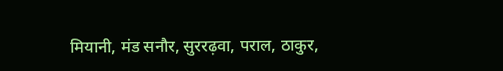मियानी, मंड सनौर, सुररढ़वा, पराल, ठाकुर,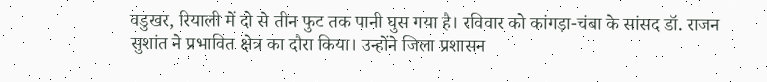वडुखर, रियाली में दो से तीन फुट तक पानी घुस गया है। रविवार को कांगड़ा-चंबा के सांसद डॉ. राजन सुशांत ने प्रभावित क्षेत्र का दौरा किया। उन्होंने जिला प्रशासन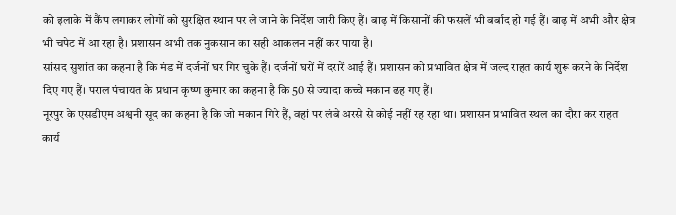को इलाके में कैंप लगाकर लोगों को सुरक्षित स्थान पर ले जाने के निर्देश जारी किए हैं। बाढ़ में किसानों की फसलें भी बर्बाद हो गई हैं। बाढ़ में अभी और क्षेत्र भी चपेट में आ रहा है। प्रशासन अभी तक नुकसान का सही आकलन नहीं कर पाया है।
सांसद सुशांत का कहना है कि मंड में दर्जनों घर गिर चुके हैं। दर्जनों घरों में दरारें आई हैं। प्रशासन को प्रभावित क्षेत्र में जल्द राहत कार्य शुरू करने के निर्देश दिए गए हैं। पराल पंचायत के प्रधान कृष्ण कुमार का कहना है कि 50 से ज्यादा कच्चे मकान ढह गए हैं।
नूरपुर के एसडीएम अश्वनी सूद का कहना है कि जो मकान गिरे हैं, वहां पर लंबे अरसे से कोई नहीं रह रहा था। प्रशासन प्रभावित स्थल का दौरा कर राहत कार्य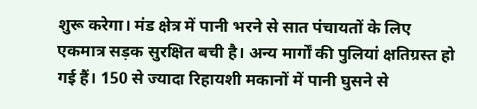शुरू करेगा। मंड क्षेत्र में पानी भरने से सात पंचायतों के लिए एकमात्र सड़क सुरक्षित बची है। अन्य मार्गों की पुलियां क्षतिग्रस्त हो गई हैं। 150 से ज्यादा रिहायशी मकानों में पानी घुसने से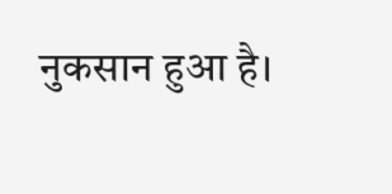नुकसान हुआ है।